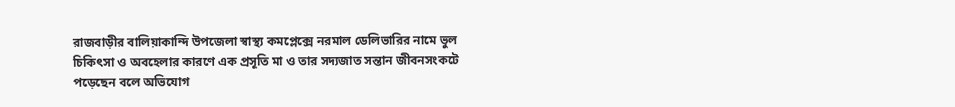রাজবাড়ীর বালিয়াকান্দি উপজেলা স্বাস্থ্য কমপ্লেক্সে নরমাল ডেলিভারির নামে ভুল চিকিৎসা ও অবহেলার কারণে এক প্রসূতি মা ও তার সদ্যজাত সন্তান জীবনসংকটে পড়েছেন বলে অভিযোগ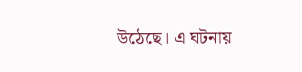উঠেছে। এ ঘটনায়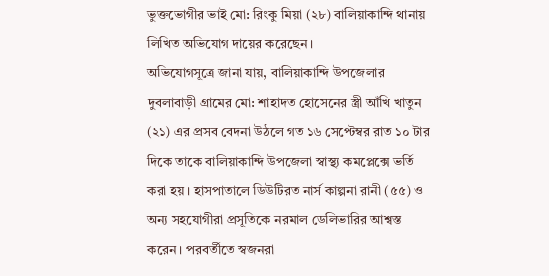ভুক্তভোগীর ভাই মো: রিংকু মিয়া (২৮) বালিয়াকান্দি থানায় লিখিত অভিযোগ দায়ের করেছেন।
অভিযোগসূত্রে জানা যায়, বালিয়াকান্দি উপজেলার দুবলাবাড়ী গ্রামের মো: শাহাদত হোসেনের স্ত্রী আঁখি খাতুন (২১) এর প্রসব বেদনা উঠলে গত ১৬ সেপ্টেম্বর রাত ১০ টার দিকে তাকে বালিয়াকান্দি উপজেলা স্বাস্থ্য কমপ্লেক্সে ভর্তি করা হয়। হাসপাতালে ডিউটিরত নার্স কাল্পনা রানী (৫৫) ও অন্য সহযোগীরা প্রসূতিকে নরমাল ডেলিভারির আশ্বস্ত করেন। পরবর্তীতে স্বজনরা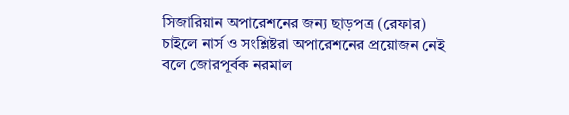সিজারিয়ান অপারেশনের জন্য ছাড়পত্র (রেফার) চাইলে নার্স ও সংশ্লিষ্টরা অপারেশনের প্রয়োজন নেই বলে জোরপূর্বক নরমাল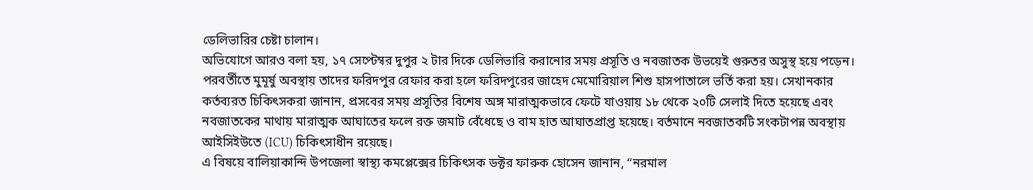ডেলিভারির চেষ্টা চালান।
অভিযোগে আরও বলা হয়, ১৭ সেপ্টেম্বর দুপুর ২ টার দিকে ডেলিভারি করানোর সময় প্রসূতি ও নবজাতক উভয়েই গুরুতর অসুস্থ হয়ে পড়েন। পরবর্তীতে মুমূর্ষু অবস্থায় তাদের ফরিদপুর রেফার করা হলে ফরিদপুরের জাহেদ মেমোরিয়াল শিশু হাসপাতালে ভর্তি করা হয়। সেখানকার কর্তব্যরত চিকিৎসকরা জানান, প্রসবের সময় প্রসূতির বিশেষ অঙ্গ মারাত্মকভাবে ফেটে যাওয়ায় ১৮ থেকে ২০টি সেলাই দিতে হয়েছে এবং নবজাতকের মাথায় মারাত্মক আঘাতের ফলে রক্ত জমাট বেঁধেছে ও বাম হাত আঘাতপ্রাপ্ত হয়েছে। বর্তমানে নবজাতকটি সংকটাপন্ন অবস্থায় আইসিইউতে (ICU) চিকিৎসাধীন রয়েছে।
এ বিষয়ে বালিয়াকান্দি উপজেলা স্বাস্থ্য কমপ্লেক্সের চিকিৎসক ডক্টর ফারুক হোসেন জানান, “নরমাল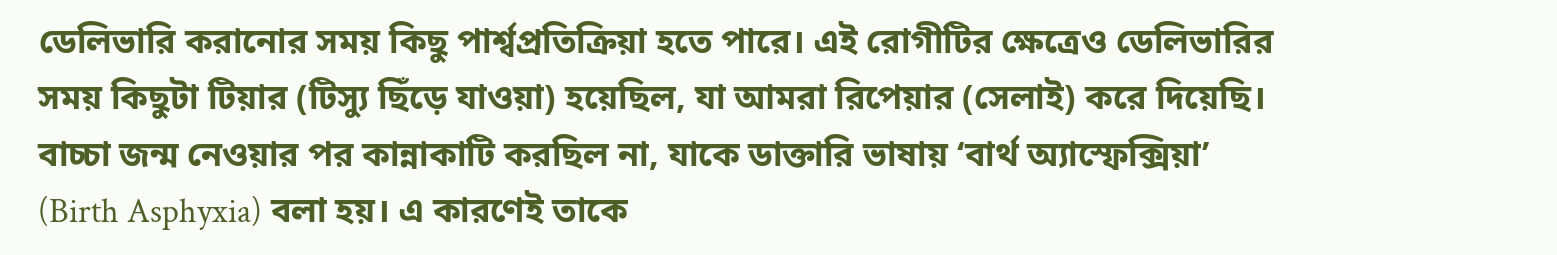ডেলিভারি করানোর সময় কিছু পার্শ্বপ্রতিক্রিয়া হতে পারে। এই রোগীটির ক্ষেত্রেও ডেলিভারির সময় কিছুটা টিয়ার (টিস্যু ছিঁড়ে যাওয়া) হয়েছিল, যা আমরা রিপেয়ার (সেলাই) করে দিয়েছি। বাচ্চা জন্ম নেওয়ার পর কান্নাকাটি করছিল না, যাকে ডাক্তারি ভাষায় ‘বার্থ অ্যাস্ফেক্সিয়া’ (Birth Asphyxia) বলা হয়। এ কারণেই তাকে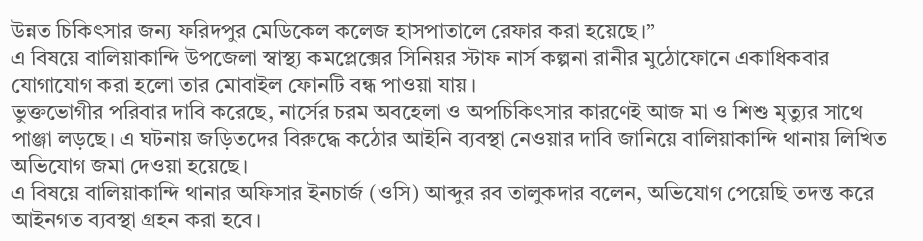উন্নত চিকিৎসার জন্য ফরিদপুর মেডিকেল কলেজ হাসপাতালে রেফার করা হয়েছে।”
এ বিষয়ে বালিয়াকান্দি উপজেলা স্বাস্থ্য কমপ্লেক্সের সিনিয়র স্টাফ নার্স কল্পনা রানীর মুঠোফোনে একাধিকবার যোগাযোগ করা হলো তার মোবাইল ফোনটি বন্ধ পাওয়া যায়।
ভুক্তভোগীর পরিবার দাবি করেছে, নার্সের চরম অবহেলা ও অপচিকিৎসার কারণেই আজ মা ও শিশু মৃত্যুর সাথে পাঞ্জা লড়ছে। এ ঘটনায় জড়িতদের বিরুদ্ধে কঠোর আইনি ব্যবস্থা নেওয়ার দাবি জানিয়ে বালিয়াকান্দি থানায় লিখিত অভিযোগ জমা দেওয়া হয়েছে।
এ বিষয়ে বালিয়াকান্দি থানার অফিসার ইনচার্জ (ওসি) আব্দুর রব তালুকদার বলেন, অভিযোগ পেয়েছি তদন্ত করে আইনগত ব্যবস্থা গ্রহন করা হবে।